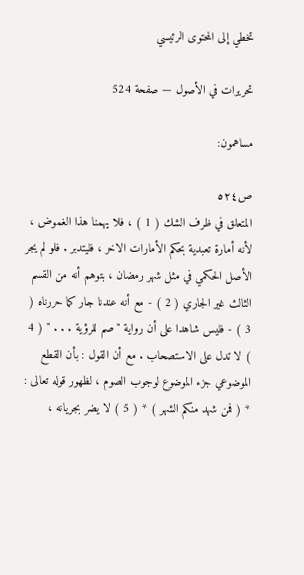تخطي إلى المحتوى الرئيسي

تحريرات في الأصول — صفحة 524

مساهمون:

ص٥٢٤
المتعلق في ظرف الشك ( 1 ) ، فلا يهمنا هذا الغموض ، لأنه أمارة تعبدية بحكم الأمارات الاخر ، فليتدبر . فلو لم يجر الأصل الحكمي في مثل شهر رمضان ، بتوهم أنه من القسم الثالث غير الجاري ( 2 ) - مع أنه عندنا جار كما حررناه ( 3 ) - فليس شاهدا على أن رواية " صم للرؤية . . . " ( 4 ) لا تدل على الاستصحاب . مع أن القول : بأن القطع الموضوعي جزء الموضوع لوجوب الصوم ، لظهور قوله تعالى : * ( فمن شهد منكم الشهر ) * ( 5 ) لا يضر بجريانه ،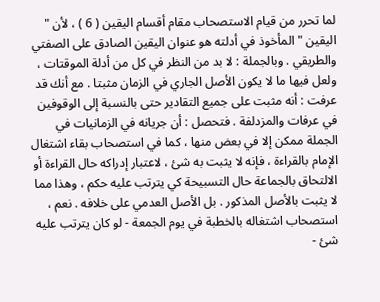لما تحرر من قيام الاستصحاب مقام أقسام اليقين ( 6 ) ، لأن " اليقين " المأخوذ في أدلته هو عنوان اليقين الصادق على الصفتي والطريقي . وبالجملة : لا بد من النظر في كل من أدلة الموقتات ، ولعل فيها ما لا يكون الأصل الجاري في الزمان مثبتا . مع أنك قد عرفت : أنه مثبت على جميع التقادير حتى بالنسبة إلى الوقوفين في عرفات والمزدلفة . فتحصل : أن جريانه في الزمانيات في الجملة ممكن إلا في بعض منها ، كما في استصحاب بقاء اشتغال الإمام بالقراءة ، فإنه لا يثبت به شئ ، لاعتبار إدراكه حال القراءة أو الالتحاق بالجماعة حال التسبيحة كي يترتب عليه حكم ، وهذا مما لا يثبت بالأصل المذكور . بل الأصل العدمي على خلافه . نعم ، استصحاب اشتغاله بالخطبة في يوم الجمعة - لو كان يترتب عليه شئ -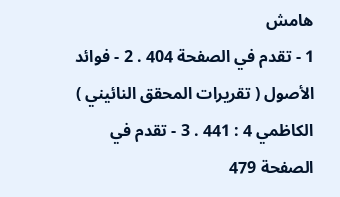هامش
1 - تقدم في الصفحة 404 . 2 - فوائد الأصول ( تقريرات المحقق النائيني ) الكاظمي 4 : 441 . 3 - تقدم في الصفحة 479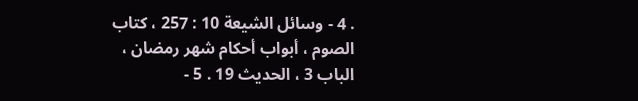. 4 - وسائل الشيعة 10 : 257 ، كتاب الصوم ، أبواب أحكام شهر رمضان ، الباب 3 ، الحديث 19 . 5 -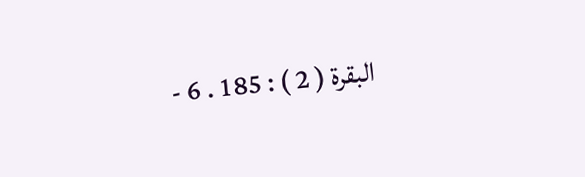البقرة ( 2 ) : 185 . 6 -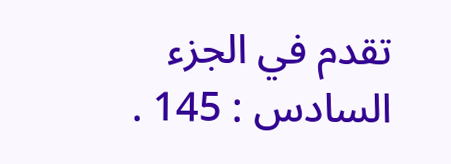تقدم في الجزء السادس : 145 .